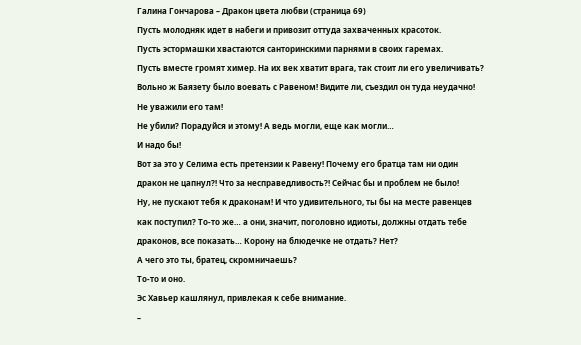Галина Гончарова – Дракон цвета любви (страница 69)
Пусть молодняк идет в набеги и привозит оттуда захваченных красоток.
Пусть эстормашки хвастаются санторинскими парнями в своих гаремах.
Пусть вместе громят химер. На их век хватит врага, так стоит ли его увеличивать?
Вольно ж Баязету было воевать с Равеном! Видите ли, съездил он туда неудачно! Не уважили его там!
Не убили? Порадуйся и этому! А ведь могли, еще как могли…
И надо бы!
Вот за это у Селима есть претензии к Равену! Почему его братца там ни один дракон не цапнул?! Что за несправедливость?! Сейчас бы и проблем не было!
Ну, не пускают тебя к драконам! И что удивительного, ты бы на месте равенцев как поступил? То-то же… а они, значит, поголовно идиоты, должны отдать тебе драконов, все показать… Корону на блюдечке не отдать? Нет?
А чего это ты, братец, скромничаешь?
То-то и оно.
Эс Хавьер кашлянул, привлекая к себе внимание.
–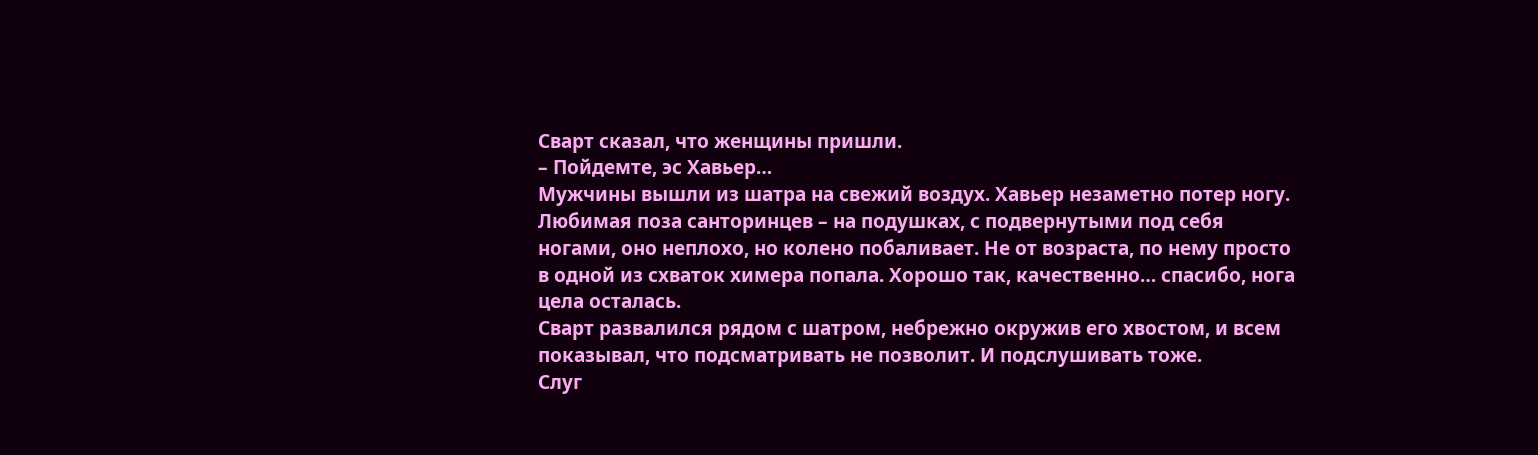Сварт сказал, что женщины пришли.
– Пойдемте, эс Хавьер…
Мужчины вышли из шатра на свежий воздух. Хавьер незаметно потер ногу.
Любимая поза санторинцев – на подушках, с подвернутыми под себя ногами, оно неплохо, но колено побаливает. Не от возраста, по нему просто в одной из схваток химера попала. Хорошо так, качественно… спасибо, нога цела осталась.
Сварт развалился рядом с шатром, небрежно окружив его хвостом, и всем показывал, что подсматривать не позволит. И подслушивать тоже.
Слуг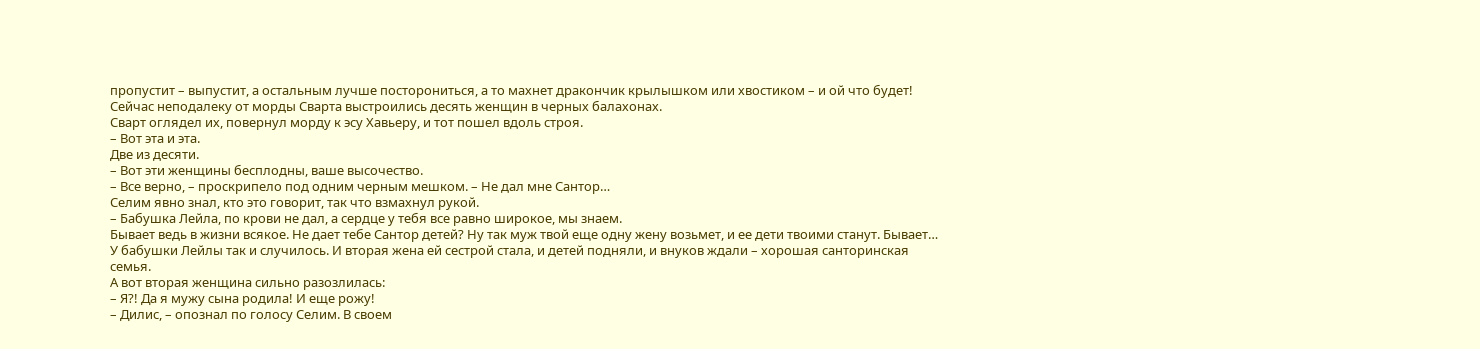пропустит – выпустит, а остальным лучше посторониться, а то махнет дракончик крылышком или хвостиком – и ой что будет!
Сейчас неподалеку от морды Сварта выстроились десять женщин в черных балахонах.
Сварт оглядел их, повернул морду к эсу Хавьеру, и тот пошел вдоль строя.
– Вот эта и эта.
Две из десяти.
– Вот эти женщины бесплодны, ваше высочество.
– Все верно, – проскрипело под одним черным мешком. – Не дал мне Сантор…
Селим явно знал, кто это говорит, так что взмахнул рукой.
– Бабушка Лейла, по крови не дал, а сердце у тебя все равно широкое, мы знаем.
Бывает ведь в жизни всякое. Не дает тебе Сантор детей? Ну так муж твой еще одну жену возьмет, и ее дети твоими станут. Бывает…
У бабушки Лейлы так и случилось. И вторая жена ей сестрой стала, и детей подняли, и внуков ждали – хорошая санторинская семья.
А вот вторая женщина сильно разозлилась:
– Я?! Да я мужу сына родила! И еще рожу!
– Дилис, – опознал по голосу Селим. В своем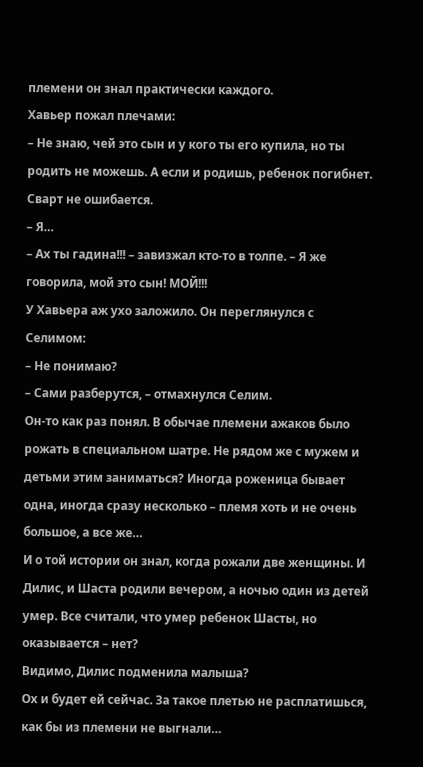племени он знал практически каждого.
Хавьер пожал плечами:
– Не знаю, чей это сын и у кого ты его купила, но ты родить не можешь. А если и родишь, ребенок погибнет. Сварт не ошибается.
– Я…
– Ах ты гадина!!! – завизжал кто-то в толпе. – Я же говорила, мой это сын! МОЙ!!!
У Хавьера аж ухо заложило. Он переглянулся с Селимом:
– Не понимаю?
– Сами разберутся, – отмахнулся Селим.
Он-то как раз понял. В обычае племени ажаков было рожать в специальном шатре. Не рядом же с мужем и детьми этим заниматься? Иногда роженица бывает одна, иногда сразу несколько – племя хоть и не очень большое, а все же…
И о той истории он знал, когда рожали две женщины. И Дилис, и Шаста родили вечером, а ночью один из детей умер. Все считали, что умер ребенок Шасты, но оказывается – нет?
Видимо, Дилис подменила малыша?
Ох и будет ей сейчас. За такое плетью не расплатишься, как бы из племени не выгнали…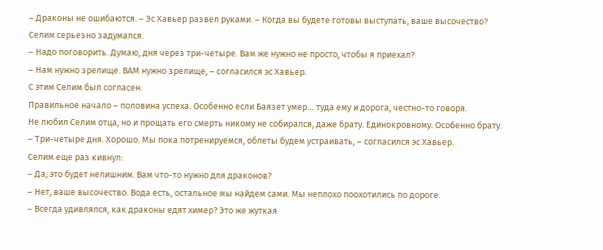– Драконы не ошибаются. – Эс Хавьер развел руками. – Когда вы будете готовы выступать, ваше высочество?
Селим серьезно задумался.
– Надо поговорить. Думаю, дня через три-четыре. Вам же нужно не просто, чтобы я приехал?
– Нам нужно зрелище. ВАМ нужно зрелище, – согласился эс Хавьер.
С этим Селим был согласен.
Правильное начало – половина успеха. Особенно если Баязет умер… туда ему и дорога, честно-то говоря.
Не любил Селим отца, но и прощать его смерть никому не собирался, даже брату. Единокровному. Особенно брату.
– Три-четыре дня. Хорошо. Мы пока потренируемся, облеты будем устраивать, – согласился эс Хавьер.
Селим еще раз кивнул:
– Да, это будет нелишним. Вам что-то нужно для драконов?
– Нет, ваше высочество. Вода есть, остальное мы найдем сами. Мы неплохо поохотились по дороге.
– Всегда удивлялся, как драконы едят химер? Это же жуткая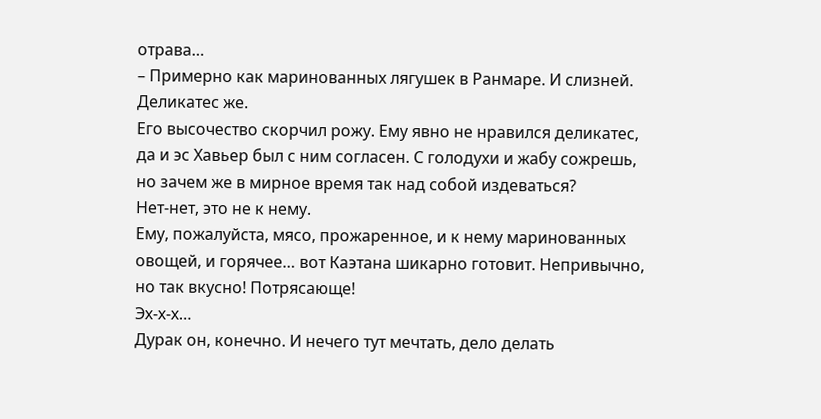отрава…
– Примерно как маринованных лягушек в Ранмаре. И слизней. Деликатес же.
Его высочество скорчил рожу. Ему явно не нравился деликатес, да и эс Хавьер был с ним согласен. С голодухи и жабу сожрешь, но зачем же в мирное время так над собой издеваться?
Нет-нет, это не к нему.
Ему, пожалуйста, мясо, прожаренное, и к нему маринованных овощей, и горячее… вот Каэтана шикарно готовит. Непривычно, но так вкусно! Потрясающе!
Эх-х-х…
Дурак он, конечно. И нечего тут мечтать, дело делать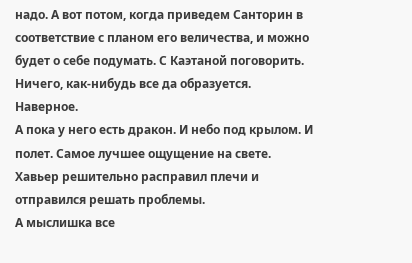надо. А вот потом, когда приведем Санторин в соответствие с планом его величества, и можно будет о себе подумать. С Каэтаной поговорить.
Ничего, как-нибудь все да образуется.
Наверное.
А пока у него есть дракон. И небо под крылом. И полет. Самое лучшее ощущение на свете.
Хавьер решительно расправил плечи и отправился решать проблемы.
А мыслишка все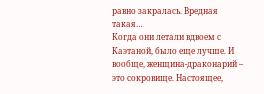равно закралась. Вредная такая…
Когда они летали вдвоем с Каэтаной, было еще лучше. И вообще, женщина-драконарий – это сокровище. Настоящее,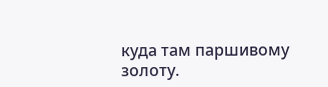куда там паршивому золоту.